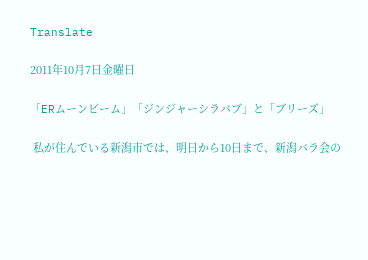Translate

2011年10月7日金曜日

「ERムーンビーム」「ジンジャーシラバブ」と「ブリーズ」

 私が住んでいる新潟市では、明日から10日まで、新潟バラ会の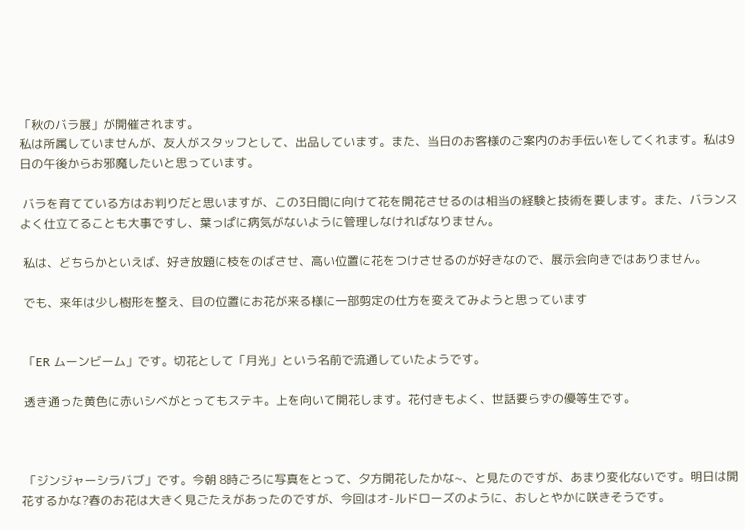「秋のバラ展」が開催されます。
私は所属していませんが、友人がスタッフとして、出品しています。また、当日のお客様のご案内のお手伝いをしてくれます。私は9日の午後からお邪魔したいと思っています。

 バラを育てている方はお判りだと思いますが、この3日間に向けて花を開花させるのは相当の経験と技術を要します。また、バランスよく仕立てることも大事ですし、葉っぱに病気がないように管理しなければなりません。

 私は、どちらかといえば、好き放題に枝をのばさせ、高い位置に花をつけさせるのが好きなので、展示会向きではありません。

 でも、来年は少し樹形を整え、目の位置にお花が来る様に一部剪定の仕方を変えてみようと思っています


 「ER ムーンビーム」です。切花として「月光」という名前で流通していたようです。

 透き通った黄色に赤いシベがとってもステキ。上を向いて開花します。花付きもよく、世話要らずの優等生です。



 「ジンジャーシラバブ」です。今朝 8時ごろに写真をとって、夕方開花したかな~、と見たのですが、あまり変化ないです。明日は開花するかな?春のお花は大きく見ごたえがあったのですが、今回はオ-ルドローズのように、おしとやかに咲きそうです。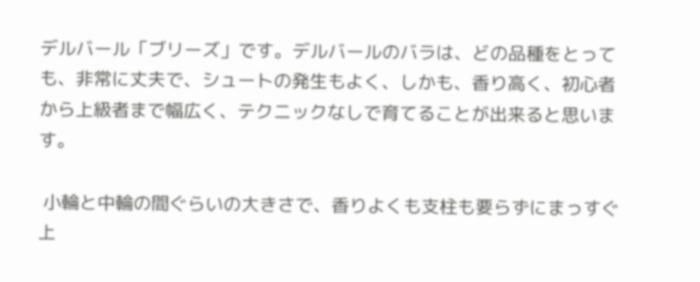デルバール「ブリーズ」です。デルバールのバラは、どの品種をとっても、非常に丈夫で、シュートの発生もよく、しかも、香り高く、初心者から上級者まで幅広く、テクニックなしで育てることが出来ると思います。

 小輪と中輪の間ぐらいの大きさで、香りよくも支柱も要らずにまっすぐ上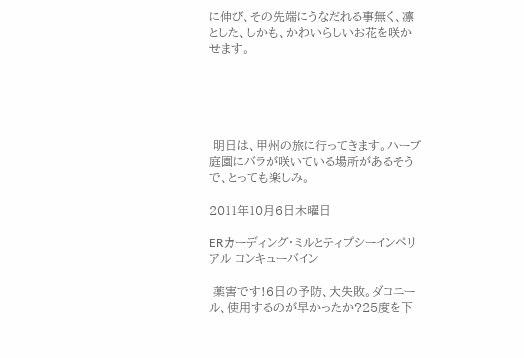に伸び、その先端にうなだれる事無く、凛とした、しかも、かわいらしいお花を咲かせます。





 明日は、甲州の旅に行ってきます。ハーブ庭園にバラが咲いている場所があるそうで、とっても楽しみ。

2011年10月6日木曜日

ERカーディング・ミルとティプシーインペリアル コンキューバイン

 薬害です!6日の予防、大失敗。ダコニール、使用するのが早かったか?25度を下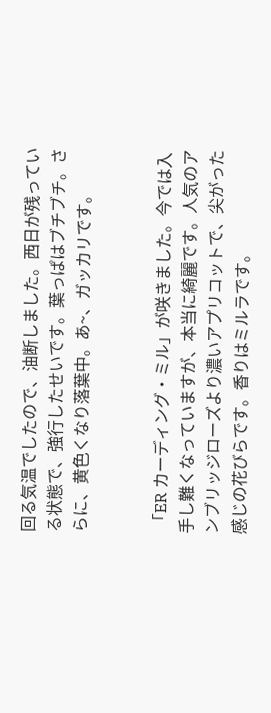回る気温でしたので、油断しました。西日が残っている状態で、強行したせいです。葉っぱはブチブチ。さらに、黄色くなり落葉中。あ~、ガッカリです。


 「ER カーディング・ミル」が咲きました。今では入手し難くなっていますが、本当に綺麗です。人気のアンブリッジローズより濃いアプリコットで、尖がった感じの花びらです。香りはミルラです。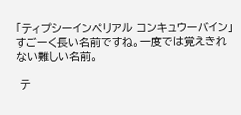「ティプシーインペリアル コンキュウーバイン」 すごーく長い名前ですね。一度では覚えきれない難しい名前。

 テ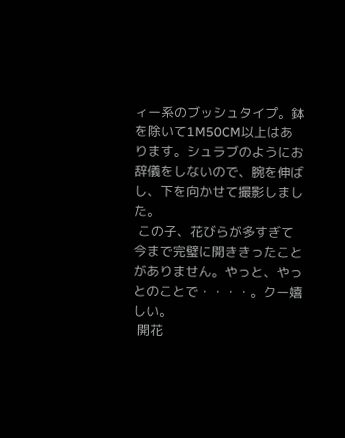ィー系のブッシュタイプ。鉢を除いて1M50CM以上はあります。シュラブのようにお辞儀をしないので、腕を伸ばし、下を向かせて撮影しました。
 この子、花びらが多すぎて今まで完璧に開ききったことがありません。やっと、やっとのことで・・・・。クー嬉しい。
 開花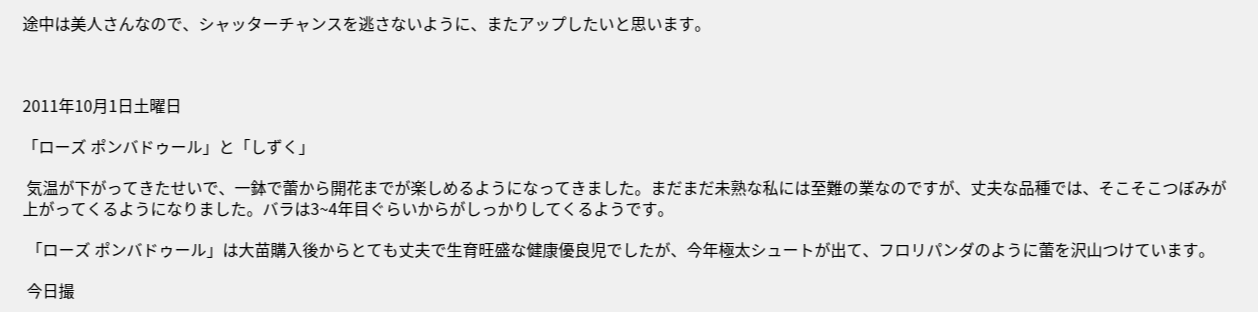途中は美人さんなので、シャッターチャンスを逃さないように、またアップしたいと思います。



2011年10月1日土曜日

「ローズ ポンバドゥール」と「しずく」

 気温が下がってきたせいで、一鉢で蕾から開花までが楽しめるようになってきました。まだまだ未熟な私には至難の業なのですが、丈夫な品種では、そこそこつぼみが上がってくるようになりました。バラは3~4年目ぐらいからがしっかりしてくるようです。

 「ローズ ポンバドゥール」は大苗購入後からとても丈夫で生育旺盛な健康優良児でしたが、今年極太シュートが出て、フロリパンダのように蕾を沢山つけています。

 今日撮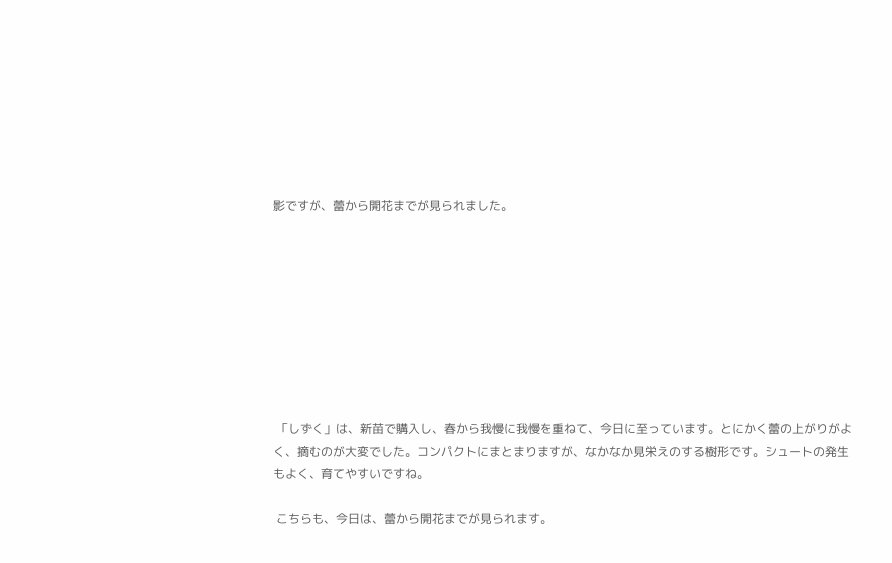影ですが、蕾から開花までが見られました。









 「しずく」は、新苗で購入し、春から我慢に我慢を重ねて、今日に至っています。とにかく蕾の上がりがよく、摘むのが大変でした。コンパクトにまとまりますが、なかなか見栄えのする樹形です。シュートの発生もよく、育てやすいですね。

 こちらも、今日は、蕾から開花までが見られます。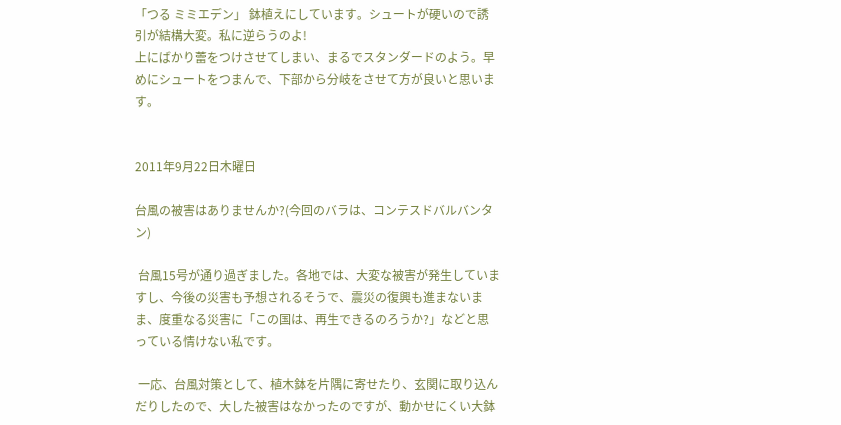「つる ミミエデン」 鉢植えにしています。シュートが硬いので誘引が結構大変。私に逆らうのよ!
上にばかり蕾をつけさせてしまい、まるでスタンダードのよう。早めにシュートをつまんで、下部から分岐をさせて方が良いと思います。


2011年9月22日木曜日

台風の被害はありませんか?(今回のバラは、コンテスドバルバンタン)

 台風15号が通り過ぎました。各地では、大変な被害が発生していますし、今後の災害も予想されるそうで、震災の復興も進まないまま、度重なる災害に「この国は、再生できるのろうか?」などと思っている情けない私です。

 一応、台風対策として、植木鉢を片隅に寄せたり、玄関に取り込んだりしたので、大した被害はなかったのですが、動かせにくい大鉢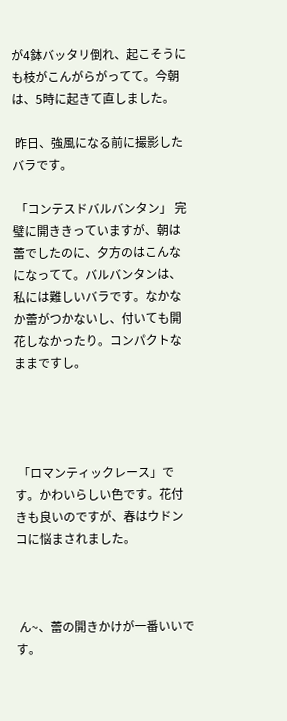が4鉢バッタリ倒れ、起こそうにも枝がこんがらがってて。今朝は、5時に起きて直しました。

 昨日、強風になる前に撮影したバラです。

 「コンテスドバルバンタン」 完璧に開ききっていますが、朝は蕾でしたのに、夕方のはこんなになってて。バルバンタンは、私には難しいバラです。なかなか蕾がつかないし、付いても開花しなかったり。コンパクトなままですし。




 「ロマンティックレース」です。かわいらしい色です。花付きも良いのですが、春はウドンコに悩まされました。



 ん~、蕾の開きかけが一番いいです。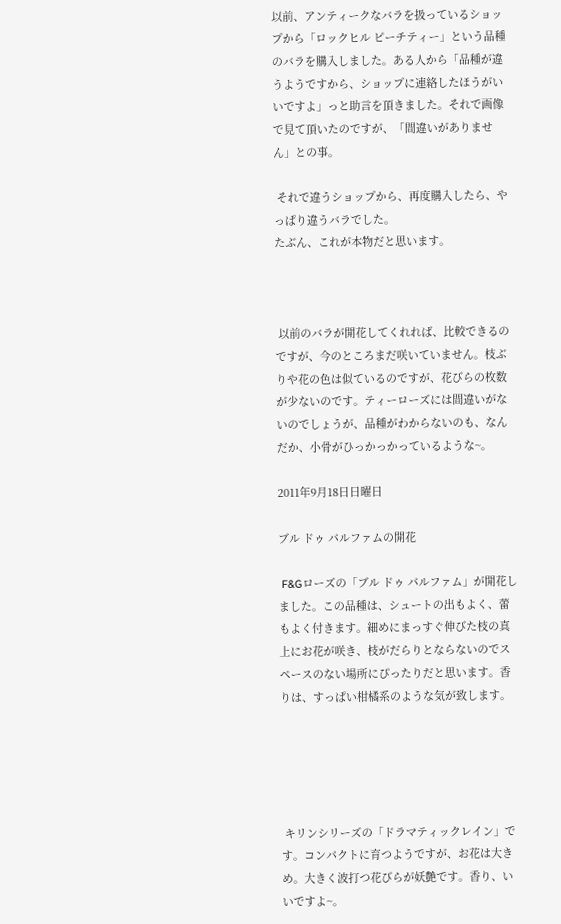以前、アンティークなバラを扱っているショップから「ロックヒル ピーチティー」という品種のバラを購入しました。ある人から「品種が違うようですから、ショップに連絡したほうがいいですよ」っと助言を頂きました。それで画像で見て頂いたのですが、「間違いがありません」との事。

 それで違うショップから、再度購入したら、やっぱり違うバラでした。
たぶん、これが本物だと思います。



 以前のバラが開花してくれれば、比較できるのですが、今のところまだ咲いていません。枝ぶりや花の色は似ているのですが、花びらの枚数が少ないのです。ティーローズには間違いがないのでしょうが、品種がわからないのも、なんだか、小骨がひっかっかっているような~。

2011年9月18日日曜日

ブル ドゥ パルファムの開花

 F&Gローズの「ブル ドゥ パルファム」が開花しました。この品種は、シュートの出もよく、蕾もよく付きます。細めにまっすぐ伸びた枝の真上にお花が咲き、枝がだらりとならないのでスペースのない場所にぴったりだと思います。香りは、すっぱい柑橘系のような気が致します。





 キリンシリーズの「ドラマティックレイン」です。コンパクトに育つようですが、お花は大きめ。大きく波打つ花びらが妖艶です。香り、いいですよ~。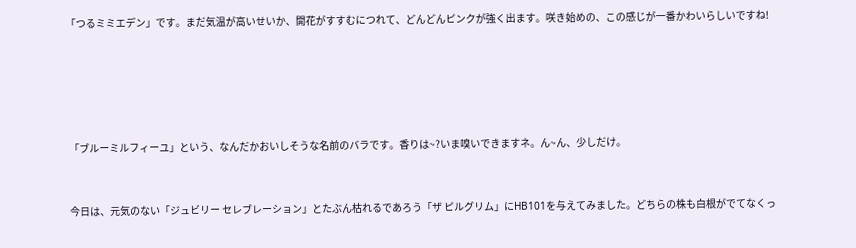「つるミミエデン」です。まだ気温が高いせいか、開花がすすむにつれて、どんどんピンクが強く出ます。咲き始めの、この感じが一番かわいらしいですね!





 「ブルーミルフィーユ」という、なんだかおいしそうな名前のバラです。香りは~?いま嗅いできますネ。ん~ん、少しだけ。


 今日は、元気のない「ジュビリー セレブレーション」とたぶん枯れるであろう「ザ ピルグリム」にHB101を与えてみました。どちらの株も白根がでてなくっ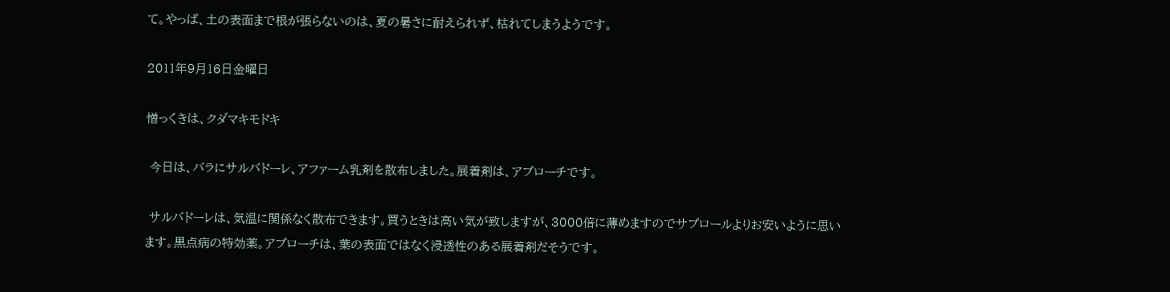て。やっぱ、土の表面まで根が張らないのは、夏の暑さに耐えられず、枯れてしまうようです。

2011年9月16日金曜日

憎っくきは、クダマキモドキ

 今日は、バラにサルバドーレ、アファーム乳剤を散布しました。展着剤は、アプローチです。

 サルバドーレは、気温に関係なく散布できます。買うときは高い気が致しますが、3000倍に薄めますのでサプロールよりお安いように思います。黒点病の特効薬。アプローチは、葉の表面ではなく浸透性のある展着剤だそうです。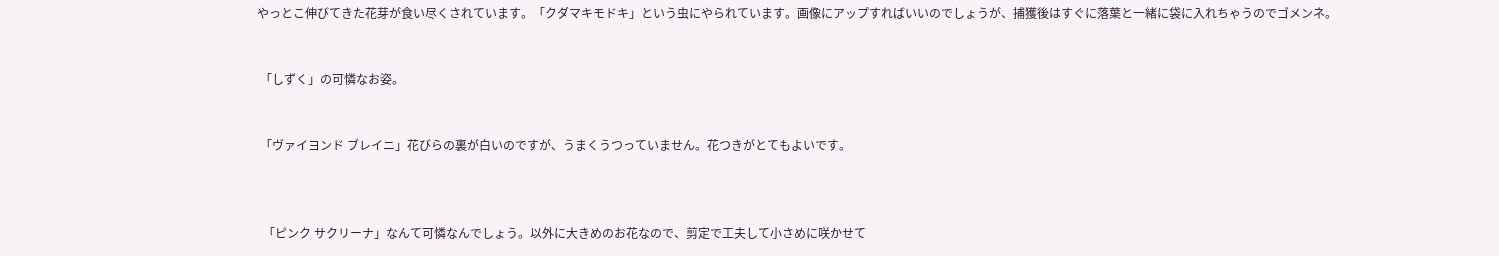やっとこ伸びてきた花芽が食い尽くされています。「クダマキモドキ」という虫にやられています。画像にアップすればいいのでしょうが、捕獲後はすぐに落葉と一緒に袋に入れちゃうのでゴメンネ。


 「しずく」の可憐なお姿。


 「ヴァイヨンド ブレイニ」花びらの裏が白いのですが、うまくうつっていません。花つきがとてもよいです。



  「ピンク サクリーナ」なんて可憐なんでしょう。以外に大きめのお花なので、剪定で工夫して小さめに咲かせて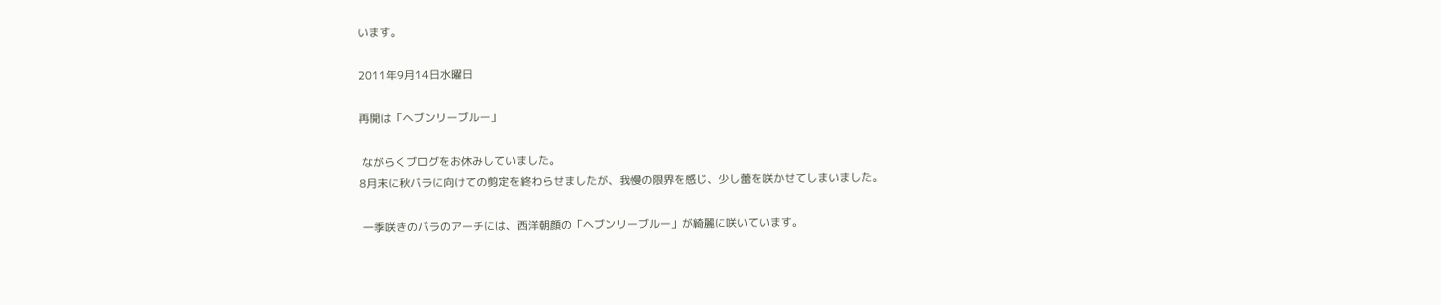います。

2011年9月14日水曜日

再開は「ヘブンリーブルー」

 ながらくブログをお休みしていました。
8月末に秋バラに向けての剪定を終わらせましたが、我慢の限界を感じ、少し蕾を咲かせてしまいました。

 一季咲きのバラのアーチには、西洋朝顔の「ヘブンリーブルー」が綺麗に咲いています。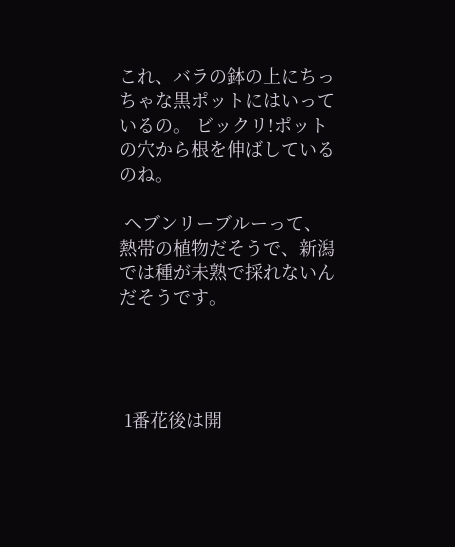これ、バラの鉢の上にちっちゃな黒ポットにはいっているの。 ビックリ!ポットの穴から根を伸ばしているのね。

 ヘブンリーブルーって、熱帯の植物だそうで、新潟では種が未熟で採れないんだそうです。




 1番花後は開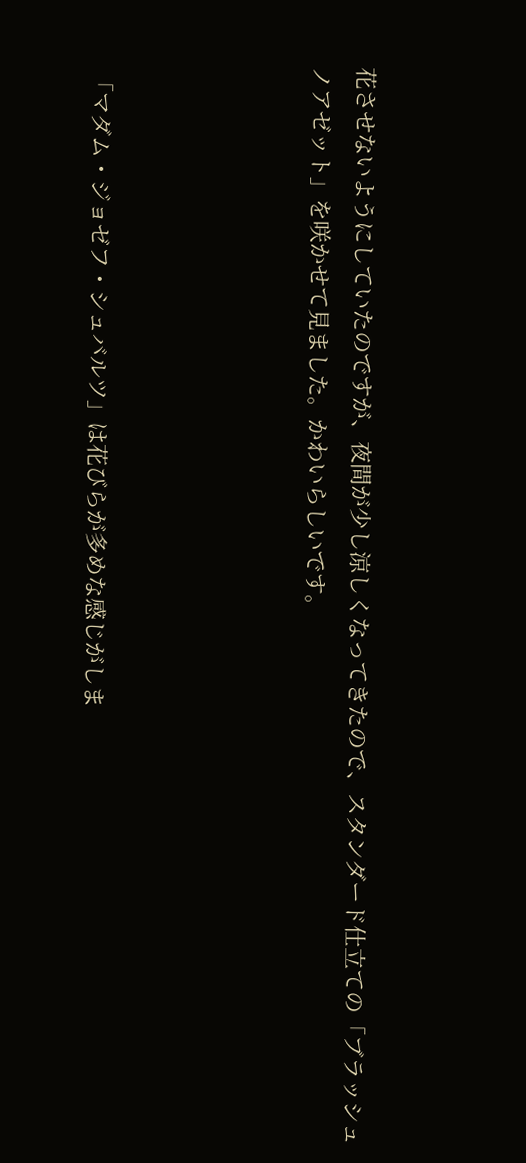花させないようにしていたのですが、夜間が少し涼しくなってきたので、スタンダード仕立ての「ブラッシュ ノアゼット」を咲かせて見ました。かわいらしいです。




 「マダム・ジョゼフ・シュバルツ」は花びらが多めな感じがしま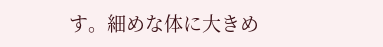す。細めな体に大きめ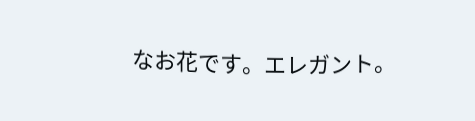なお花です。エレガント。